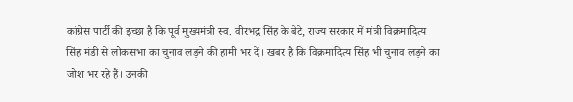कांग्रेस पार्टी की इच्छा है कि पूर्व मुख्यमंत्री स्व. वीरभद्र सिंह के बेटे, राज्य सरकार में मंत्री विक्रमादित्य सिंह मंडी से लोकसभा का चुनाव लड़ने की हामी भर दें। खबर है कि विक्रमादित्य सिंह भी चुनाव लड़ने का जोश भर रहे हैं। उनकी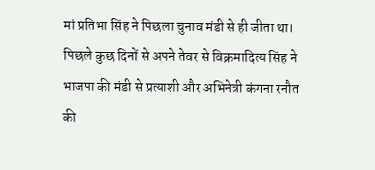मां प्रतिभा सिंह ने पिछला चुनाव मंडी से ही जीता था। पिछले कुछ दिनों से अपने तेवर से विक्रमादित्य सिंह ने भाजपा की मंडी से प्रत्याशी और अभिनेत्री कंगना रनौत की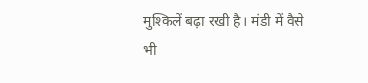मुश्किलें बढ़ा रखी है। मंडी में वैसे भी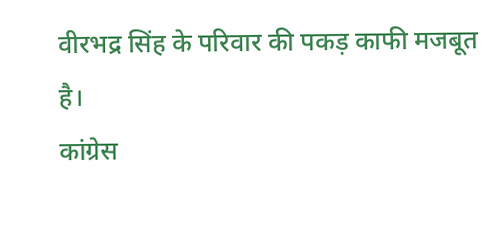वीरभद्र सिंह के परिवार की पकड़ काफी मजबूत है।
कांग्रेस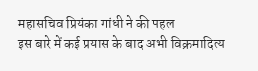महासचिव प्रियंका गांधी ने की पहल
इस बारे में कई प्रयास के बाद अभी विक्रमादित्य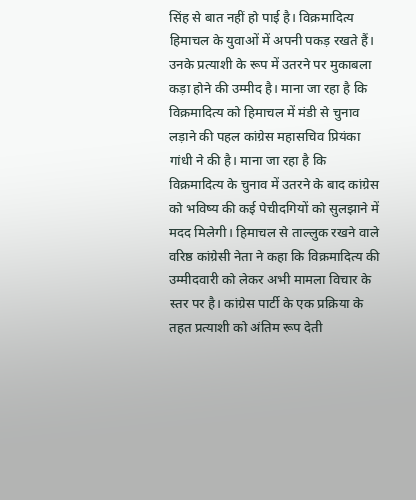सिंह से बात नहीं हो पाई है। विक्रमादित्य हिमाचल के युवाओं में अपनी पकड़ रखते हैं। उनके प्रत्याशी के रूप में उतरने पर मुकाबला कड़ा होने की उम्मीद है। माना जा रहा है कि विक्रमादित्य को हिमाचल में मंडी से चुनाव लड़ाने की पहल कांग्रेस महासचिव प्रियंका गांधी ने की है। माना जा रहा है कि विक्रमादित्य के चुनाव में उतरने के बाद कांग्रेस को भविष्य की कई पेचीदगियों को सुलझाने में मदद मिलेगी। हिमाचल से ताल्लुक रखने वाले वरिष्ठ कांग्रेसी नेता ने कहा कि विक्रमादित्य की उम्मीदवारी को लेकर अभी मामला विचार के स्तर पर है। कांग्रेस पार्टी के एक प्रक्रिया के तहत प्रत्याशी को अंतिम रूप देती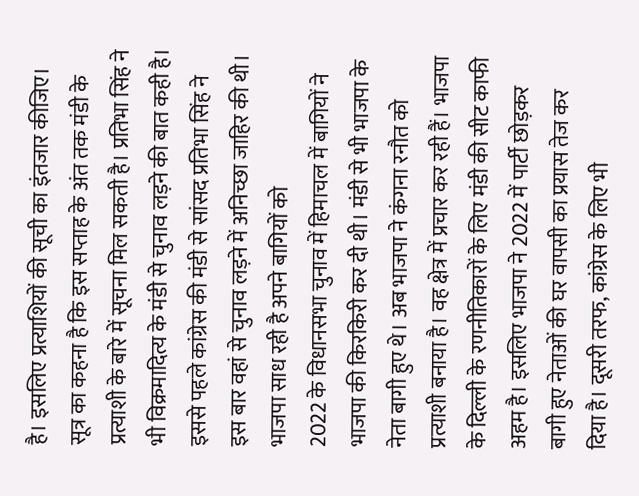है। इसलिए प्रत्याशियों की सूची का इंतजार कीजिए। सूत्र का कहना है कि इस सप्ताह के अंत तक मंडी के प्रत्याशी के बारे में सूचना मिल सकती है। प्रतिभा सिंह ने भी विक्रमादित्य के मंडी से चुनाव लड़ने की बात कही है। इससे पहले कांग्रेस की मंडी से सांसद प्रतिभा सिंह ने इस बार वहां से चुनाव लड़ने में अनिच्छा जाहिर की थी।
भाजपा साध रही है अपने बागियों को
2022 के विधानसभा चुनाव में हिमाचल में बागियों ने भाजपा की किरकिरी कर दी थी। मंडी से भी भाजपा के नेता बागी हुए थे। अब भाजपा ने कंगना रनौत को प्रत्याशी बनाया है। वह क्षेत्र में प्रचार कर रही हैं। भाजपा के दिल्ली के रणनीतिकारों के लिए मंडी की सीट काफी अहम है। इसलिए भाजपा ने 2022 में पार्टी छोड़कर बागी हुए नेताओं की घर वापसी का प्रयास तेज कर दिया है। दूसरी तरफ, कांग्रेस के लिए भी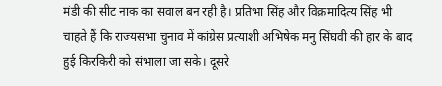मंडी की सीट नाक का सवाल बन रही है। प्रतिभा सिंह और विक्रमादित्य सिंह भी चाहते हैं कि राज्यसभा चुनाव में कांग्रेस प्रत्याशी अभिषेक मनु सिंघवी की हार के बाद हुई किरकिरी को संभाला जा सके। दूसरे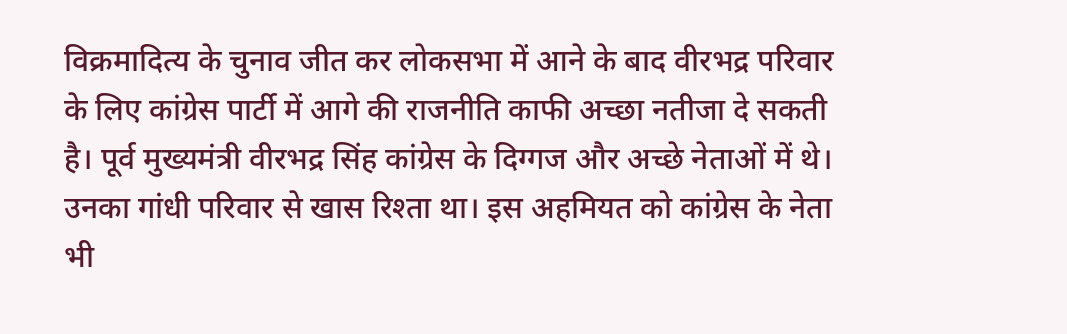विक्रमादित्य के चुनाव जीत कर लोकसभा में आने के बाद वीरभद्र परिवार के लिए कांग्रेस पार्टी में आगे की राजनीति काफी अच्छा नतीजा दे सकती है। पूर्व मुख्यमंत्री वीरभद्र सिंह कांग्रेस के दिग्गज और अच्छे नेताओं में थे। उनका गांधी परिवार से खास रिश्ता था। इस अहमियत को कांग्रेस के नेता भी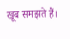खूब समझते हैं।